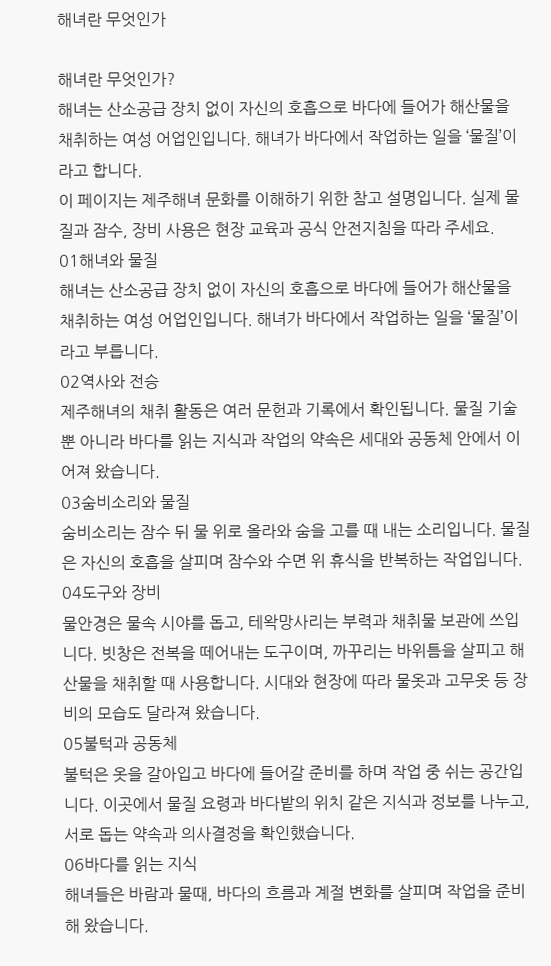해녀란 무엇인가

해녀란 무엇인가?
해녀는 산소공급 장치 없이 자신의 호흡으로 바다에 들어가 해산물을 채취하는 여성 어업인입니다. 해녀가 바다에서 작업하는 일을 ‘물질’이라고 합니다.
이 페이지는 제주해녀 문화를 이해하기 위한 참고 설명입니다. 실제 물질과 잠수, 장비 사용은 현장 교육과 공식 안전지침을 따라 주세요.
01해녀와 물질
해녀는 산소공급 장치 없이 자신의 호흡으로 바다에 들어가 해산물을 채취하는 여성 어업인입니다. 해녀가 바다에서 작업하는 일을 ‘물질’이라고 부릅니다.
02역사와 전승
제주해녀의 채취 활동은 여러 문헌과 기록에서 확인됩니다. 물질 기술뿐 아니라 바다를 읽는 지식과 작업의 약속은 세대와 공동체 안에서 이어져 왔습니다.
03숨비소리와 물질
숨비소리는 잠수 뒤 물 위로 올라와 숨을 고를 때 내는 소리입니다. 물질은 자신의 호흡을 살피며 잠수와 수면 위 휴식을 반복하는 작업입니다.
04도구와 장비
물안경은 물속 시야를 돕고, 테왁망사리는 부력과 채취물 보관에 쓰입니다. 빗창은 전복을 떼어내는 도구이며, 까꾸리는 바위틈을 살피고 해산물을 채취할 때 사용합니다. 시대와 현장에 따라 물옷과 고무옷 등 장비의 모습도 달라져 왔습니다.
05불턱과 공동체
불턱은 옷을 갈아입고 바다에 들어갈 준비를 하며 작업 중 쉬는 공간입니다. 이곳에서 물질 요령과 바다밭의 위치 같은 지식과 정보를 나누고, 서로 돕는 약속과 의사결정을 확인했습니다.
06바다를 읽는 지식
해녀들은 바람과 물때, 바다의 흐름과 계절 변화를 살피며 작업을 준비해 왔습니다.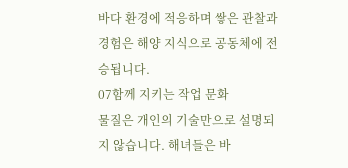바다 환경에 적응하며 쌓은 관찰과 경험은 해양 지식으로 공동체에 전승됩니다.
07함께 지키는 작업 문화
물질은 개인의 기술만으로 설명되지 않습니다. 해녀들은 바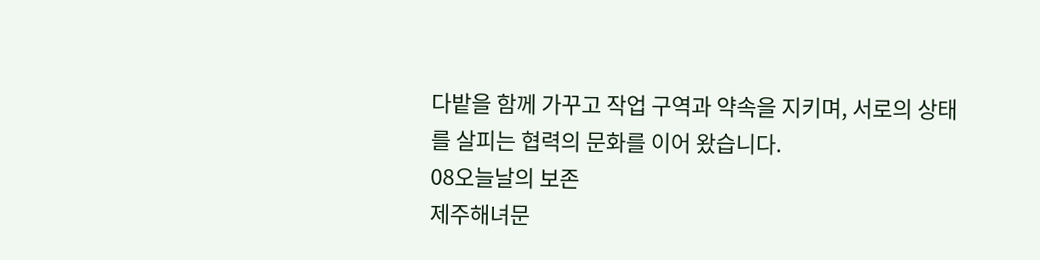다밭을 함께 가꾸고 작업 구역과 약속을 지키며, 서로의 상태를 살피는 협력의 문화를 이어 왔습니다.
08오늘날의 보존
제주해녀문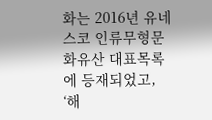화는 2016년 유네스코 인류무형문화유산 대표목록에 등재되었고, ‘해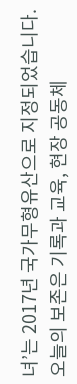녀’는 2017년 국가무형유산으로 지정되었습니다. 오늘의 보존은 기록과 교육, 현장 공동체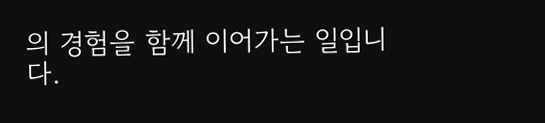의 경험을 함께 이어가는 일입니다.